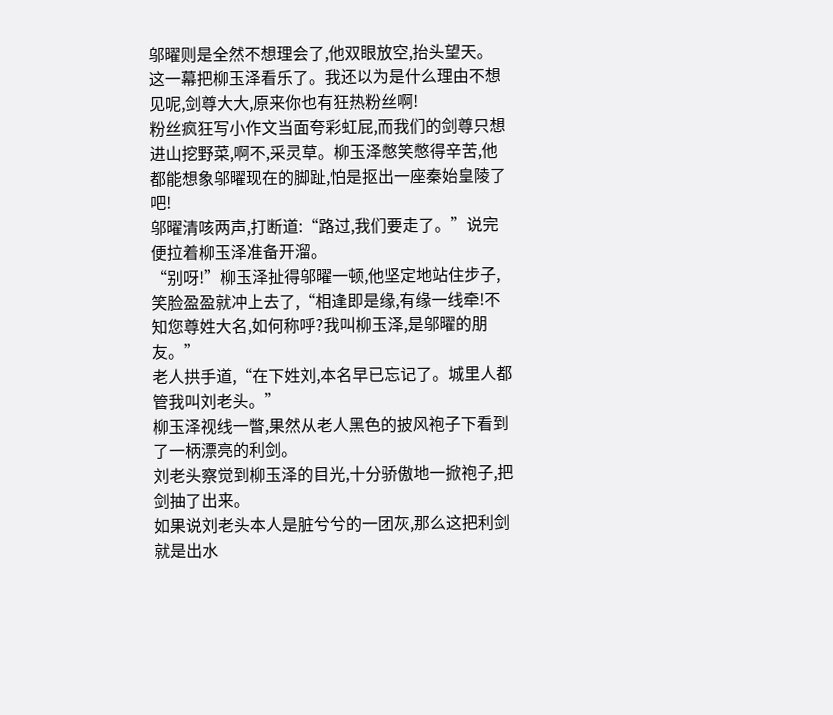邬曜则是全然不想理会了,他双眼放空,抬头望天。
这一幕把柳玉泽看乐了。我还以为是什么理由不想见呢,剑尊大大,原来你也有狂热粉丝啊!
粉丝疯狂写小作文当面夸彩虹屁,而我们的剑尊只想进山挖野菜,啊不,采灵草。柳玉泽憋笑憋得辛苦,他都能想象邬曜现在的脚趾,怕是抠出一座秦始皇陵了吧!
邬曜清咳两声,打断道:“路过,我们要走了。”说完便拉着柳玉泽准备开溜。
“别呀!”柳玉泽扯得邬曜一顿,他坚定地站住步子,笑脸盈盈就冲上去了,“相逢即是缘,有缘一线牵!不知您尊姓大名,如何称呼?我叫柳玉泽,是邬曜的朋友。”
老人拱手道,“在下姓刘,本名早已忘记了。城里人都管我叫刘老头。”
柳玉泽视线一瞥,果然从老人黑色的披风袍子下看到了一柄漂亮的利剑。
刘老头察觉到柳玉泽的目光,十分骄傲地一掀袍子,把剑抽了出来。
如果说刘老头本人是脏兮兮的一团灰,那么这把利剑就是出水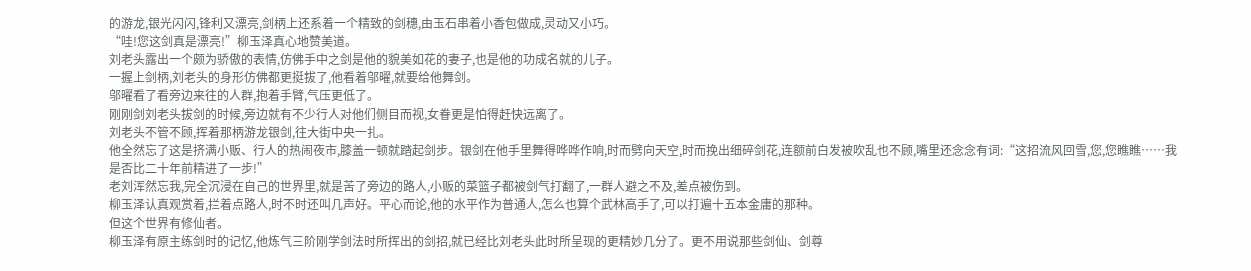的游龙,银光闪闪,锋利又漂亮,剑柄上还系着一个精致的剑穗,由玉石串着小香包做成,灵动又小巧。
“哇!您这剑真是漂亮!”柳玉泽真心地赞美道。
刘老头露出一个颇为骄傲的表情,仿佛手中之剑是他的貌美如花的妻子,也是他的功成名就的儿子。
一握上剑柄,刘老头的身形仿佛都更挺拔了,他看着邬曜,就要给他舞剑。
邬曜看了看旁边来往的人群,抱着手臂,气压更低了。
刚刚剑刘老头拔剑的时候,旁边就有不少行人对他们侧目而视,女眷更是怕得赶快远离了。
刘老头不管不顾,挥着那柄游龙银剑,往大街中央一扎。
他全然忘了这是挤满小贩、行人的热闹夜市,膝盖一顿就踏起剑步。银剑在他手里舞得哗哗作响,时而劈向天空,时而挽出细碎剑花,连额前白发被吹乱也不顾,嘴里还念念有词:“这招流风回雪,您,您瞧瞧……我是否比二十年前精进了一步!”
老刘浑然忘我,完全沉浸在自己的世界里,就是苦了旁边的路人,小贩的菜篮子都被剑气打翻了,一群人避之不及,差点被伤到。
柳玉泽认真观赏着,拦着点路人,时不时还叫几声好。平心而论,他的水平作为普通人,怎么也算个武林高手了,可以打遍十五本金庸的那种。
但这个世界有修仙者。
柳玉泽有原主练剑时的记忆,他炼气三阶刚学剑法时所挥出的剑招,就已经比刘老头此时所呈现的更精妙几分了。更不用说那些剑仙、剑尊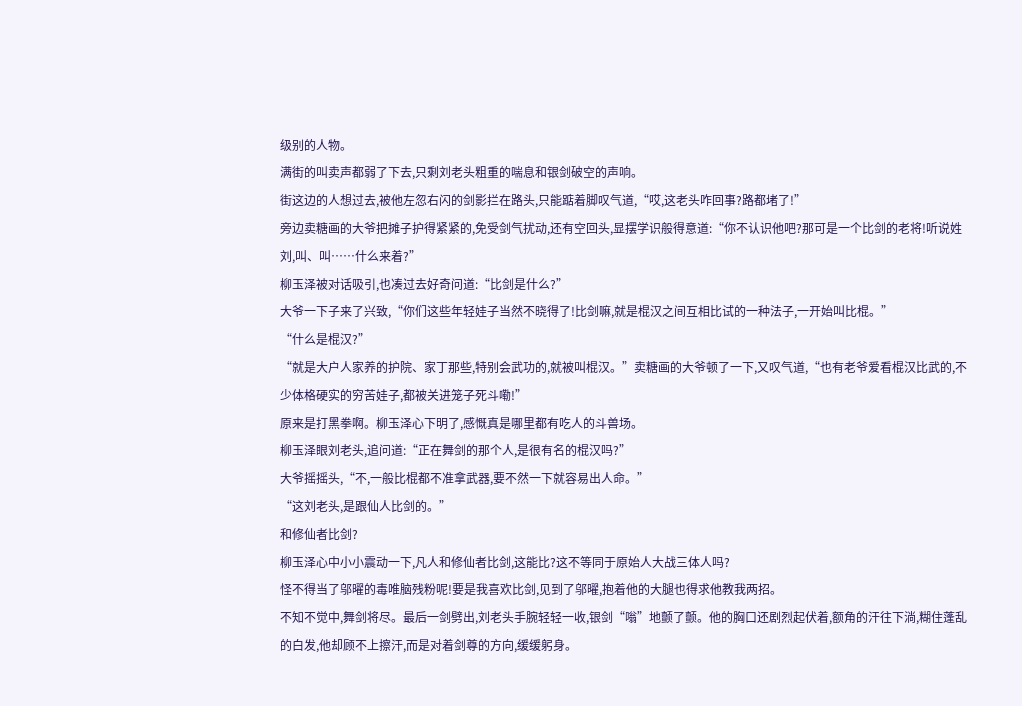级别的人物。
满街的叫卖声都弱了下去,只剩刘老头粗重的喘息和银剑破空的声响。
街这边的人想过去,被他左忽右闪的剑影拦在路头,只能踮着脚叹气道,“哎,这老头咋回事?路都堵了!”
旁边卖糖画的大爷把摊子护得紧紧的,免受剑气扰动,还有空回头,显摆学识般得意道:“你不认识他吧?那可是一个比剑的老将!听说姓刘,叫、叫……什么来着?”
柳玉泽被对话吸引,也凑过去好奇问道:“比剑是什么?”
大爷一下子来了兴致,“你们这些年轻娃子当然不晓得了!比剑嘛,就是棍汉之间互相比试的一种法子,一开始叫比棍。”
“什么是棍汉?”
“就是大户人家养的护院、家丁那些,特别会武功的,就被叫棍汉。”卖糖画的大爷顿了一下,又叹气道,“也有老爷爱看棍汉比武的,不少体格硬实的穷苦娃子,都被关进笼子死斗嘞!”
原来是打黑拳啊。柳玉泽心下明了,感慨真是哪里都有吃人的斗兽场。
柳玉泽眼刘老头,追问道:“正在舞剑的那个人,是很有名的棍汉吗?”
大爷摇摇头,“不,一般比棍都不准拿武器,要不然一下就容易出人命。”
“这刘老头,是跟仙人比剑的。”
和修仙者比剑?
柳玉泽心中小小震动一下,凡人和修仙者比剑,这能比?这不等同于原始人大战三体人吗?
怪不得当了邬曜的毒唯脑残粉呢!要是我喜欢比剑,见到了邬曜,抱着他的大腿也得求他教我两招。
不知不觉中,舞剑将尽。最后一剑劈出,刘老头手腕轻轻一收,银剑“嗡”地颤了颤。他的胸口还剧烈起伏着,额角的汗往下淌,糊住蓬乱的白发,他却顾不上擦汗,而是对着剑尊的方向,缓缓躬身。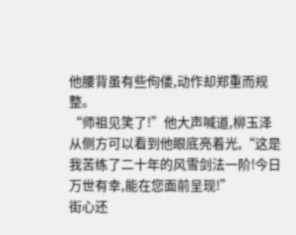他腰背虽有些佝偻,动作却郑重而规整。
“师祖见笑了!”他大声喊道,柳玉泽从侧方可以看到他眼底亮着光,“这是我苦练了二十年的风雪剑法一阶!今日万世有幸,能在您面前呈现!”
街心还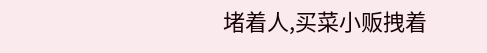堵着人,买菜小贩拽着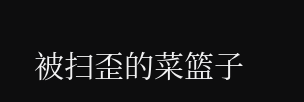被扫歪的菜篮子